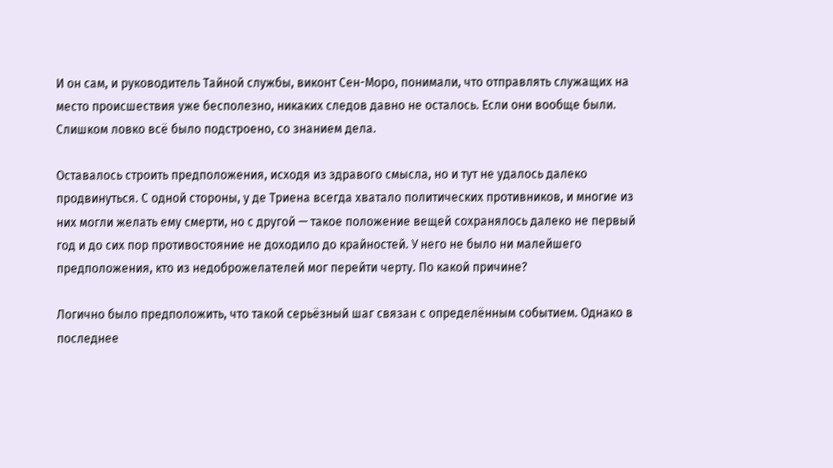И он сам, и руководитель Тайной службы, виконт Сен-Моро, понимали, что отправлять служащих на место происшествия уже бесполезно, никаких следов давно не осталось. Если они вообще были. Слишком ловко всё было подстроено, со знанием дела.

Оставалось строить предположения, исходя из здравого смысла, но и тут не удалось далеко продвинуться. С одной стороны, у де Триена всегда хватало политических противников, и многие из них могли желать ему смерти, но с другой — такое положение вещей сохранялось далеко не первый год и до сих пор противостояние не доходило до крайностей. У него не было ни малейшего предположения, кто из недоброжелателей мог перейти черту. По какой причине?

Логично было предположить, что такой серьёзный шаг связан с определённым событием. Однако в последнее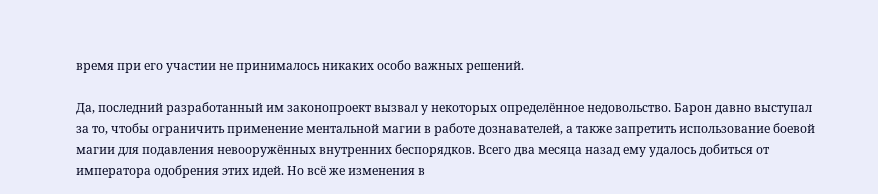время при его участии не принималось никаких особо важных решений.

Да, последний разработанный им законопроект вызвал у некоторых определённое недовольство. Барон давно выступал за то, чтобы ограничить применение ментальной магии в работе дознавателей, а также запретить использование боевой магии для подавления невооружённых внутренних беспорядков. Всего два месяца назад ему удалось добиться от императора одобрения этих идей. Но всё же изменения в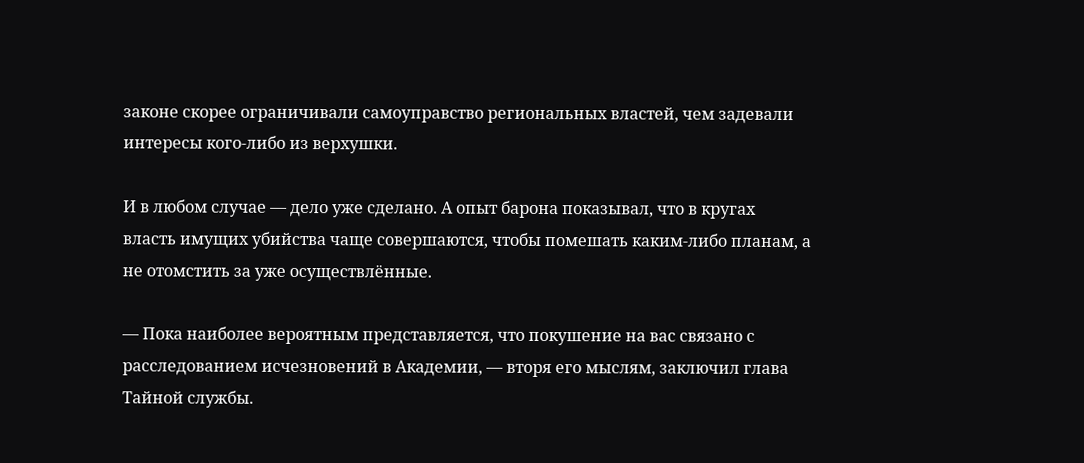законе скорее ограничивали самоуправство региональных властей, чем задевали интересы кого-либо из верхушки.

И в любом случае — дело уже сделано. А опыт барона показывал, что в кругах власть имущих убийства чаще совершаются, чтобы помешать каким-либо планам, а не отомстить за уже осуществлённые.

— Пока наиболее вероятным представляется, что покушение на вас связано с расследованием исчезновений в Академии, — вторя его мыслям, заключил глава Тайной службы.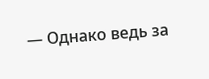— Однако ведь за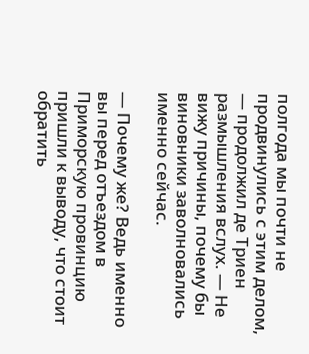полгода мы почти не продвинулись с этим делом, — продолжил де Триен размышления вслух. — Не вижу причины, почему бы виновники заволновались именно сейчас.

— Почему же? Ведь именно вы перед отъездом в Приморскую провинцию пришли к выводу, что стоит обратить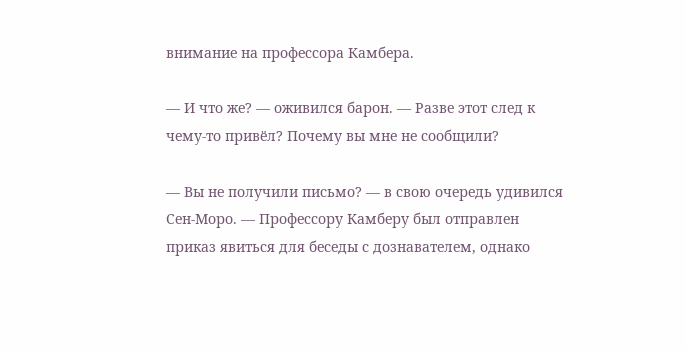внимание на профессора Камбера.

— И что же? — оживился барон. — Разве этот след к чему-то привёл? Почему вы мне не сообщили?

— Вы не получили письмо? — в свою очередь удивился Сен-Моро. — Профессору Камберу был отправлен приказ явиться для беседы с дознавателем, однако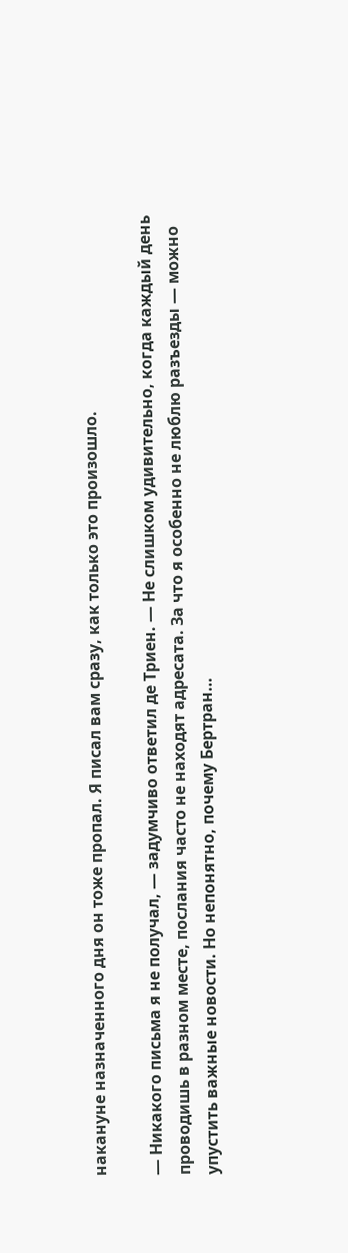накануне назначенного дня он тоже пропал. Я писал вам сразу, как только это произошло.

— Никакого письма я не получал, — задумчиво ответил де Триен. — Не слишком удивительно, когда каждый день проводишь в разном месте, послания часто не находят адресата. За что я особенно не люблю разъезды — можно упустить важные новости. Но непонятно, почему Бертран…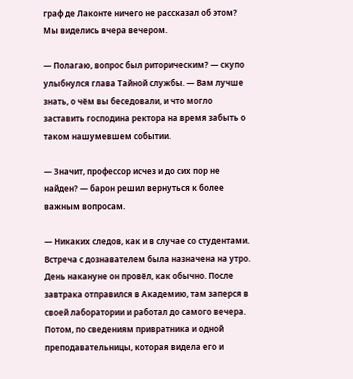граф де Лаконте ничего не рассказал об этом? Мы виделись вчера вечером.

— Полагаю, вопрос был риторическим? — скупо улыбнулся глава Тайной службы. — Вам лучше знать, о чём вы беседовали, и что могло заставить господина ректора на время забыть о таком нашумевшем событии.

— Значит, профессор исчез и до сих пор не найден? — барон решил вернуться к более важным вопросам.

— Никаких следов, как и в случае со студентами. Встреча с дознавателем была назначена на утро. День накануне он провёл, как обычно. После завтрака отправился в Академию, там заперся в своей лаборатории и работал до самого вечера. Потом, по сведениям привратника и одной преподавательницы, которая видела его и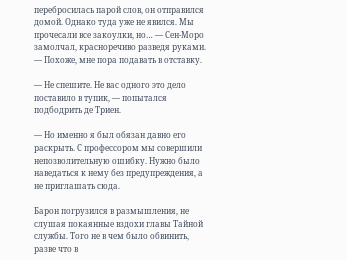перебросилась парой слов, он отправился домой. Однако туда уже не явился. Мы прочесали все закоулки, но… — Сен-Моро замолчал, красноречиво разведя руками. — Похоже, мне пора подавать в отставку.

— Не спешите. Не вас одного это дело поставило в тупик, — попытался подбодрить де Триен.

— Но именно я был обязан давно его раскрыть. С профессором мы совершили непозволительную ошибку. Нужно было наведаться к нему без предупреждения, а не приглашать сюда.

Барон погрузился в размышления, не слушая покаянные вздохи главы Тайной службы. Того не в чем было обвинить, разве что в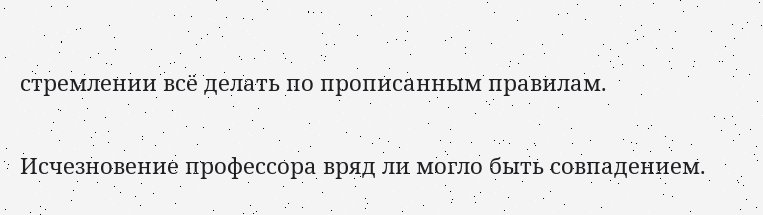стремлении всё делать по прописанным правилам.

Исчезновение профессора вряд ли могло быть совпадением.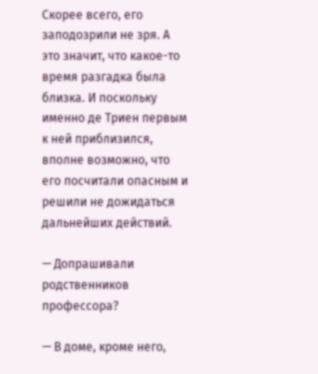Скорее всего, его заподозрили не зря. А это значит, что какое-то время разгадка была близка. И поскольку именно де Триен первым к ней приблизился, вполне возможно, что его посчитали опасным и решили не дожидаться дальнейших действий.

— Допрашивали родственников профессора?

— В доме, кроме него,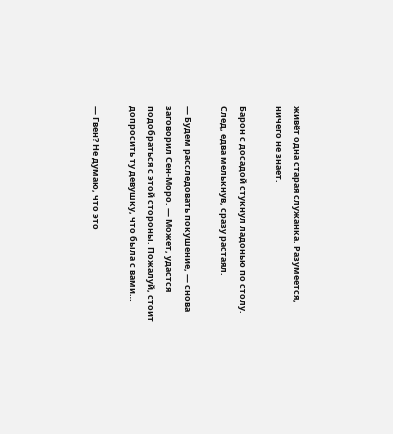живёт одна старая служанка. Разумеется, ничего не знает.

Барон с досадой стукнул ладонью по столу. След, едва мелькнув, сразу растаял.

— Будем расследовать покушение, — снова заговорил Сен-Моро. — Может, удастся подобраться с этой стороны. Пожалуй, стоит допросить ту девушку, что была с вами…

— Гвен? Не думаю, что это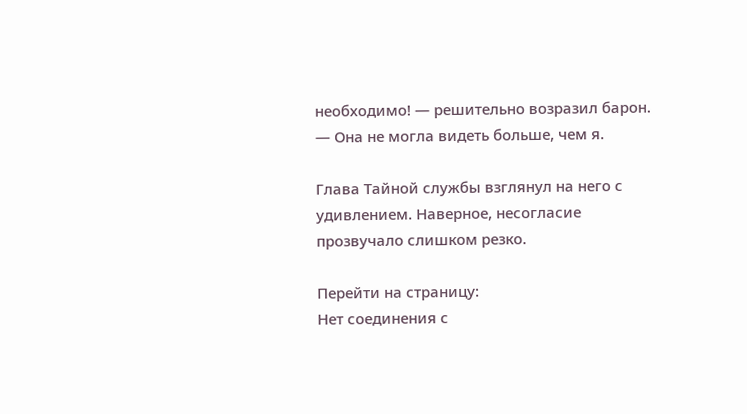необходимо! — решительно возразил барон. — Она не могла видеть больше, чем я.

Глава Тайной службы взглянул на него с удивлением. Наверное, несогласие прозвучало слишком резко.

Перейти на страницу:
Нет соединения с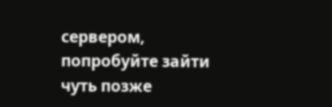сервером, попробуйте зайти чуть позже